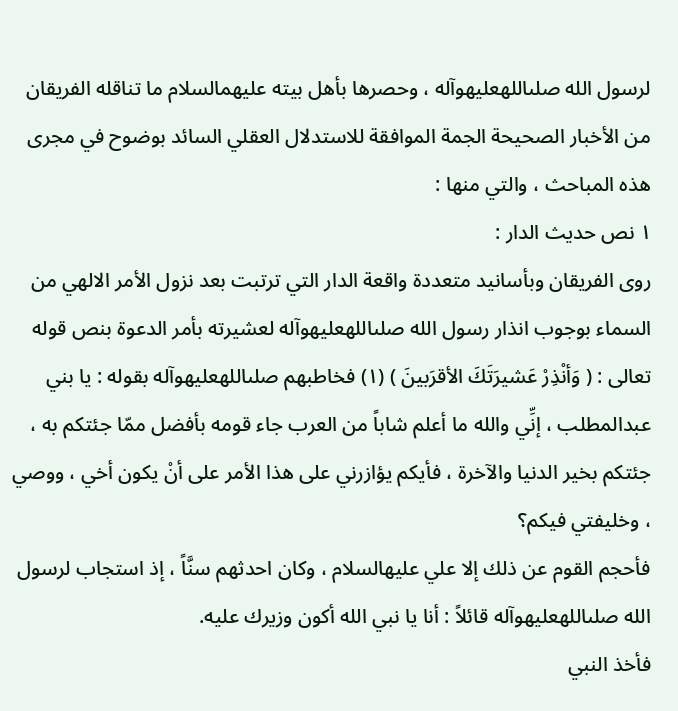لرسول الله صلىاللهعليهوآله ، وحصرها بأهل بيته عليهمالسلام ما تناقله الفريقان من الأخبار الصحيحة الجمة الموافقة للاستدلال العقلي السائد بوضوح في مجرى هذه المباحث ، والتي منها :
١ نص حديث الدار :
روى الفريقان وبأسانيد متعددة واقعة الدار التي ترتبت بعد نزول الأمر الالهي من السماء بوجوب انذار رسول الله صلىاللهعليهوآله لعشيرته بأمر الدعوة بنص قوله تعالى : ( وَأنْذِرْ عَشيرَتَكَ الأقرَبينَ ) (١) فخاطبهم صلىاللهعليهوآله بقوله : يا بني عبدالمطلب ، إنِّي والله ما أعلم شاباً من العرب جاء قومه بأفضل ممّا جئتكم به ، جئتكم بخير الدنيا والآخرة ، فأيكم يؤازرني على هذا الأمر على أنْ يكون أخي ، ووصي ، وخليفتي فيكم؟
فأحجم القوم عن ذلك إلا علي عليهالسلام ، وكان احدثهم سنَّاً ، إذ استجاب لرسول الله صلىاللهعليهوآله قائلاً : أنا يا نبي الله أكون وزيرك عليه.
فأخذ النبي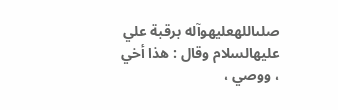صلىاللهعليهوآله برقبة علي عليهالسلام وقال : هذا أخي ، ووصي ،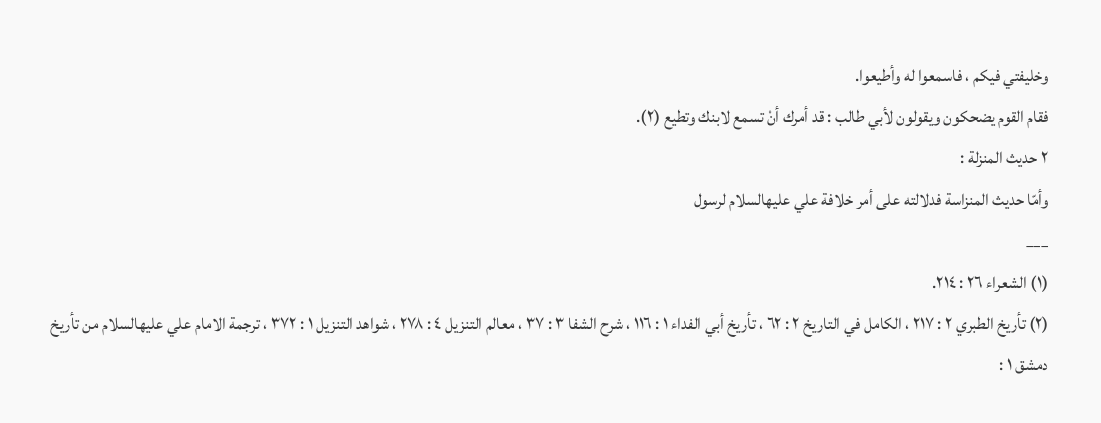وخليفتي فيكم ، فاسمعوا له وأطيعوا.
فقام القوم يضحكون ويقولون لأبي طالب : قد أمرك أنْ تسمع لابنك وتطيع (٢).
٢ حديث المنزلة :
وأمّا حديث المنزاسة فدلالته على أمر خلافة علي عليهالسلام لرسول
___
(١) الشعراء ٢٦ : ٢١٤.
(٢) تأريخ الطبري ٢ : ٢١٧ ، الكامل في التاريخ ٢ : ٦٢ ، تأريخ أبي الفداء ١ : ١١٦ ، شرح الشفا ٣ : ٣٧ ، معالم التنزيل ٤ : ٢٧٨ ، شواهد التنزيل ١ : ٣٧٢ ، ترجمة الامام علي عليهالسلام من تأريخ دمشق ١ :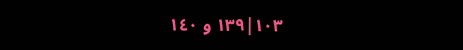١٠٣|١٣٩ و ١٤٠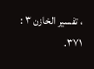، تفسير الخازن ٣ : ٣٧١.